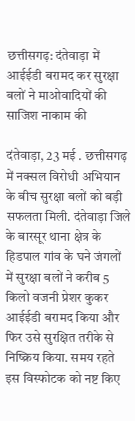छत्तीसगढ़: दंतेवाड़ा में आईईडी बरामद कर सुरक्षा बलों ने माओवादियों की साजिश नाकाम की

दंतेवाड़ा, 23 मई . छत्तीसगढ़ में नक्सल विरोधी अभियान के बीच सुरक्षा बलों को बड़ी सफलता मिली. दंतेवाड़ा जिले के बारसूर थाना क्षेत्र के हिडपाल गांव के घने जंगलों में सुरक्षा बलों ने करीब 5 किलो वजनी प्रेशर कुकर आईईडी बरामद किया और फिर उसे सुरक्षित तरीके से निष्क्रिय किया. समय रहते इस विस्फोटक को नष्ट किए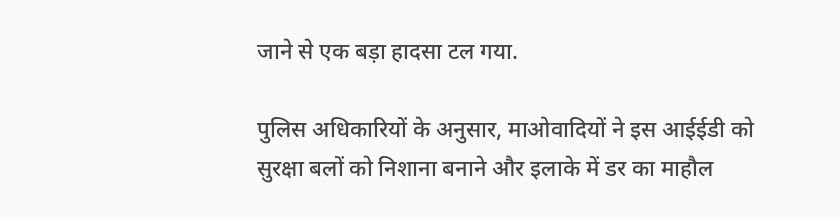जाने से एक बड़ा हादसा टल गया.

पुलिस अधिकारियों के अनुसार, माओवादियों ने इस आईईडी को सुरक्षा बलों को निशाना बनाने और इलाके में डर का माहौल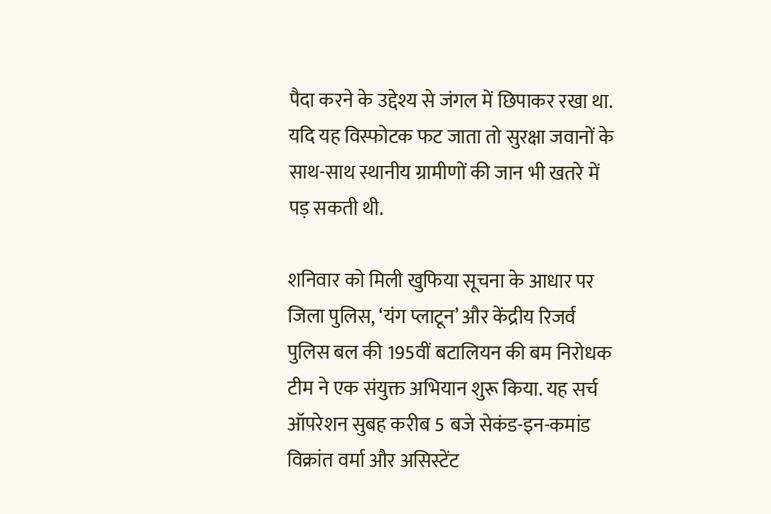पैदा करने के उद्देश्य से जंगल में छिपाकर रखा था. यदि यह विस्फोटक फट जाता तो सुरक्षा जवानों के साथ-साथ स्थानीय ग्रामीणों की जान भी खतरे में पड़ सकती थी.

शनिवार को मिली खुफिया सूचना के आधार पर जिला पुलिस, ‘यंग प्लाटून’ और केंद्रीय रिजर्व पुलिस बल की 195वीं बटालियन की बम निरोधक टीम ने एक संयुक्त अभियान शुरू किया. यह सर्च ऑपरेशन सुबह करीब 5 बजे सेकंड-इन-कमांड विक्रांत वर्मा और असिस्टेंट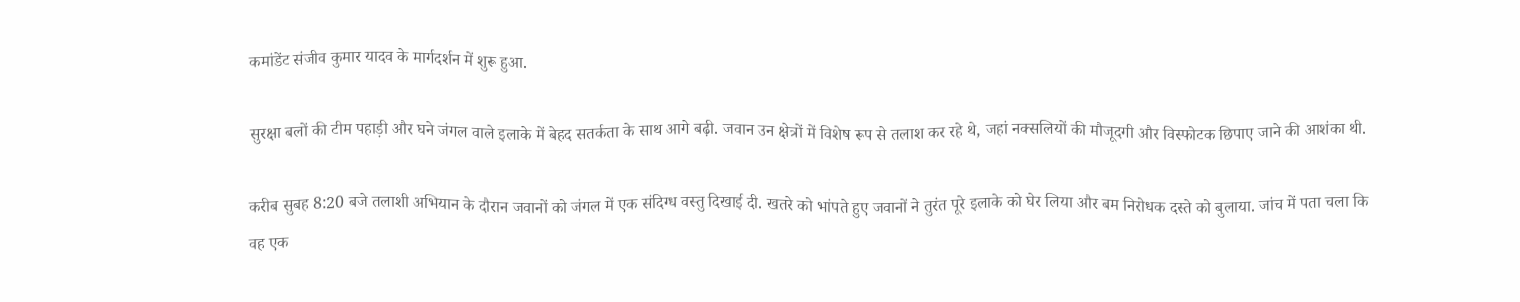कमांडेंट संजीव कुमार यादव के मार्गदर्शन में शुरू हुआ.

सुरक्षा बलों की टीम पहाड़ी और घने जंगल वाले इलाके में बेहद सतर्कता के साथ आगे बढ़ी. जवान उन क्षेत्रों में विशेष रूप से तलाश कर रहे थे, जहां नक्सलियों की मौजूदगी और विस्फोटक छिपाए जाने की आशंका थी.

करीब सुबह 8:20 बजे तलाशी अभियान के दौरान जवानों को जंगल में एक संदिग्ध वस्तु दिखाई दी. खतरे को भांपते हुए जवानों ने तुरंत पूरे इलाके को घेर लिया और बम निरोधक दस्ते को बुलाया. जांच में पता चला कि वह एक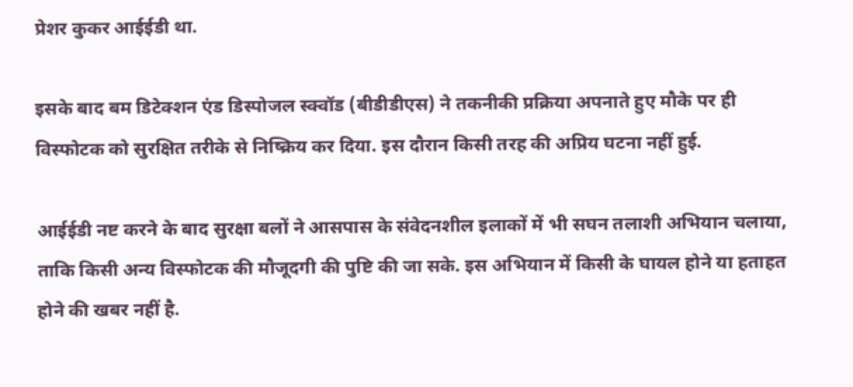प्रेशर कुकर आईईडी था.

इसके बाद बम डिटेक्शन एंड डिस्पोजल स्क्वॉड (बीडीडीएस) ने तकनीकी प्रक्रिया अपनाते हुए मौके पर ही विस्फोटक को सुरक्षित तरीके से निष्क्रिय कर दिया. इस दौरान किसी तरह की अप्रिय घटना नहीं हुई.

आईईडी नष्ट करने के बाद सुरक्षा बलों ने आसपास के संवेदनशील इलाकों में भी सघन तलाशी अभियान चलाया, ताकि किसी अन्य विस्फोटक की मौजूदगी की पुष्टि की जा सके. इस अभियान में किसी के घायल होने या हताहत होने की खबर नहीं है.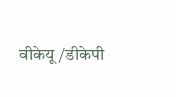वीकेयू/डीकेपी